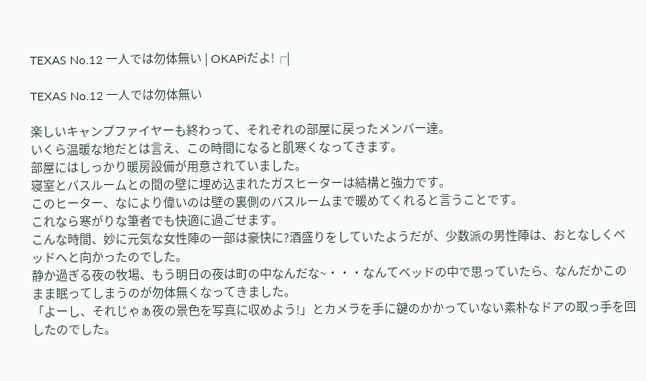TEXAS No.12 一人では勿体無い | OKAPiだよ!┌|

TEXAS No.12 一人では勿体無い

楽しいキャンプファイヤーも終わって、それぞれの部屋に戻ったメンバー達。
いくら温暖な地だとは言え、この時間になると肌寒くなってきます。
部屋にはしっかり暖房設備が用意されていました。
寝室とバスルームとの間の壁に埋め込まれたガスヒーターは結構と強力です。
このヒーター、なにより偉いのは壁の裏側のバスルームまで暖めてくれると言うことです。
これなら寒がりな筆者でも快適に過ごせます。
こんな時間、妙に元気な女性陣の一部は豪快に?酒盛りをしていたようだが、少数派の男性陣は、おとなしくベッドへと向かったのでした。
静か過ぎる夜の牧場、もう明日の夜は町の中なんだな~・・・なんてベッドの中で思っていたら、なんだかこのまま眠ってしまうのが勿体無くなってきました。
「よーし、それじゃぁ夜の景色を写真に収めよう!」とカメラを手に鍵のかかっていない素朴なドアの取っ手を回したのでした。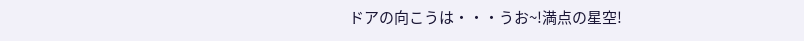ドアの向こうは・・・うお~!満点の星空!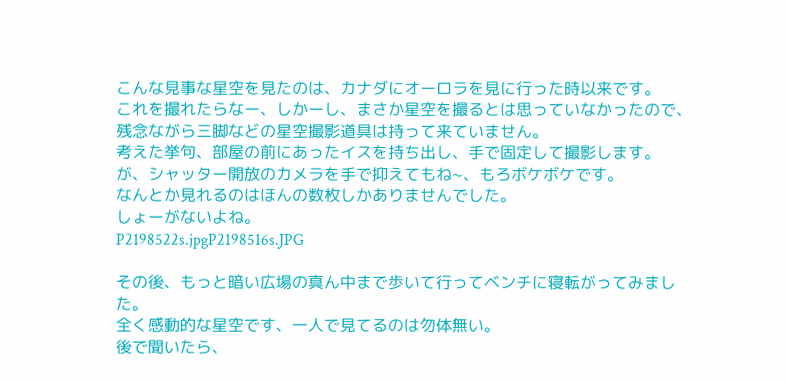こんな見事な星空を見たのは、カナダにオーロラを見に行った時以来です。
これを撮れたらなー、しかーし、まさか星空を撮るとは思っていなかったので、残念ながら三脚などの星空撮影道具は持って来ていません。
考えた挙句、部屋の前にあったイスを持ち出し、手で固定して撮影します。
が、シャッター開放のカメラを手で抑えてもね~、もろボケボケです。
なんとか見れるのはほんの数枚しかありませんでした。
しょーがないよね。
P2198522s.jpgP2198516s.JPG

その後、もっと暗い広場の真ん中まで歩いて行ってベンチに寝転がってみました。
全く感動的な星空です、一人で見てるのは勿体無い。
後で聞いたら、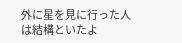外に星を見に行った人は結構といたよ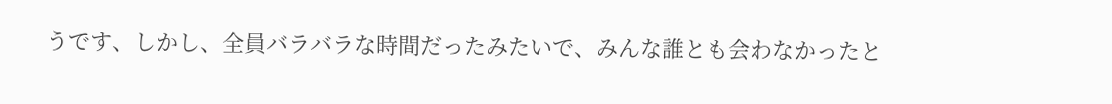うです、しかし、全員バラバラな時間だったみたいで、みんな誰とも会わなかったと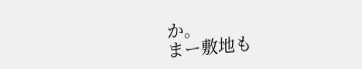か。
まー敷地も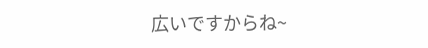広いですからね~